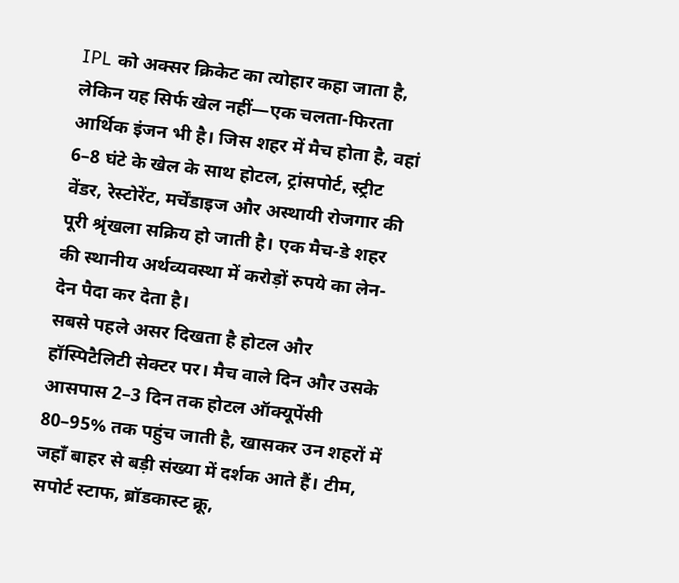IPL को अक्सर क्रिकेट का त्योहार कहा जाता है, लेकिन यह सिर्फ खेल नहीं—एक चलता-फिरता आर्थिक इंजन भी है। जिस शहर में मैच होता है, वहां 6–8 घंटे के खेल के साथ होटल, ट्रांसपोर्ट, स्ट्रीट वेंडर, रेस्टोरेंट, मर्चेंडाइज और अस्थायी रोजगार की पूरी श्रृंखला सक्रिय हो जाती है। एक मैच-डे शहर की स्थानीय अर्थव्यवस्था में करोड़ों रुपये का लेन-देन पैदा कर देता है।
सबसे पहले असर दिखता है होटल और हॉस्पिटैलिटी सेक्टर पर। मैच वाले दिन और उसके आसपास 2–3 दिन तक होटल ऑक्यूपेंसी 80–95% तक पहुंच जाती है, खासकर उन शहरों में जहाँ बाहर से बड़ी संख्या में दर्शक आते हैं। टीम, सपोर्ट स्टाफ, ब्रॉडकास्ट क्रू,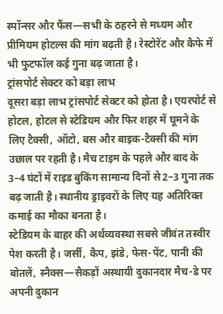स्पॉन्सर और फैंस—सभी के ठहरने से मध्यम और प्रीमियम होटल्स की मांग बढ़ती है। रेस्टोरेंट और कैफे में भी फुटफॉल कई गुना बढ़ जाता है।
ट्रांसपोर्ट सेक्टर को बड़ा लाभ
दूसरा बड़ा लाभ ट्रांसपोर्ट सेक्टर को होता है। एयरपोर्ट से होटल, होटल से स्टेडियम और फिर शहर में घूमने के लिए टैक्सी, ऑटो, बस और बाइक-टैक्सी की मांग उछाल पर रहती है। मैच टाइम के पहले और बाद के 3–4 घंटों में राइड बुकिंग सामान्य दिनों से 2–3 गुना तक बढ़ जाती है। स्थानीय ड्राइवरों के लिए यह अतिरिक्त कमाई का मौका बनता है।
स्टेडियम के बाहर की अर्थव्यवस्था सबसे जीवंत तस्वीर पेश करती है। जर्सी, कैप, झंडे, फेस-पेंट, पानी की बोतलें, स्नैक्स—सैकड़ों अस्थायी दुकानदार मैच-डे पर अपनी दुकान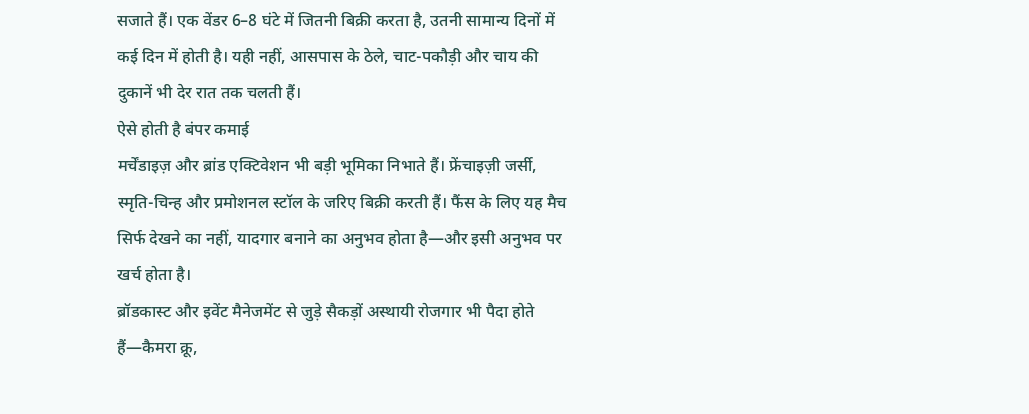सजाते हैं। एक वेंडर 6–8 घंटे में जितनी बिक्री करता है, उतनी सामान्य दिनों में कई दिन में होती है। यही नहीं, आसपास के ठेले, चाट-पकौड़ी और चाय की दुकानें भी देर रात तक चलती हैं।
ऐसे होती है बंपर कमाई
मर्चेंडाइज़ और ब्रांड एक्टिवेशन भी बड़ी भूमिका निभाते हैं। फ्रेंचाइज़ी जर्सी, स्मृति-चिन्ह और प्रमोशनल स्टॉल के जरिए बिक्री करती हैं। फैंस के लिए यह मैच सिर्फ देखने का नहीं, यादगार बनाने का अनुभव होता है—और इसी अनुभव पर खर्च होता है।
ब्रॉडकास्ट और इवेंट मैनेजमेंट से जुड़े सैकड़ों अस्थायी रोजगार भी पैदा होते हैं—कैमरा क्रू,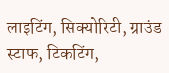लाइटिंग, सिक्योरिटी, ग्राउंड स्टाफ, टिकटिंग,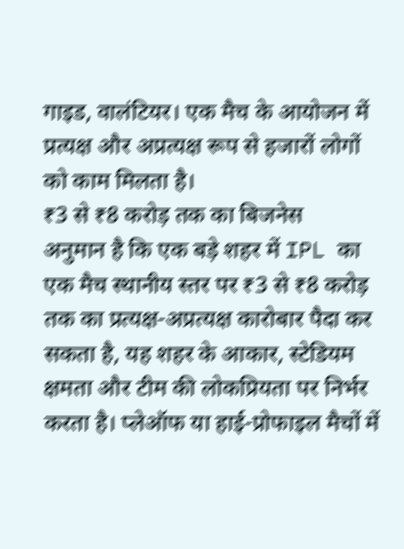गाइड, वालंटियर। एक मैच के आयोजन में प्रत्यक्ष और अप्रत्यक्ष रूप से हजारों लोगों को काम मिलता है।
₹3 से ₹8 करोड़ तक का बिजनेस
अनुमान है कि एक बड़े शहर में IPL का एक मैच स्थानीय स्तर पर ₹3 से ₹8 करोड़ तक का प्रत्यक्ष-अप्रत्यक्ष कारोबार पैदा कर सकता है, यह शहर के आकार, स्टेडियम क्षमता और टीम की लोकप्रियता पर निर्भर करता है। प्लेऑफ या हाई-प्रोफाइल मैचों में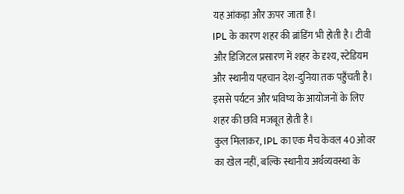यह आंकड़ा और ऊपर जाता है।
IPL के कारण शहर की ब्रांडिंग भी होती है। टीवी और डिजिटल प्रसारण में शहर के दृश्य, स्टेडियम और स्थानीय पहचान देश-दुनिया तक पहुँचती है। इससे पर्यटन और भविष्य के आयोजनों के लिए शहर की छवि मजबूत होती है।
कुल मिलाकर, IPL का एक मैच केवल 40 ओवर का खेल नहीं, बल्कि स्थानीय अर्थव्यवस्था के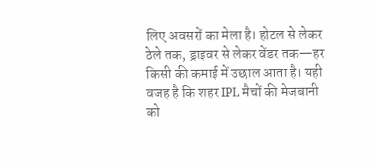लिए अवसरों का मेला है। होटल से लेकर ठेले तक, ड्राइवर से लेकर वेंडर तक—हर किसी की कमाई में उछाल आता है। यही वजह है कि शहर IPL मैचों की मेजबानी को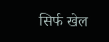सिर्फ खेल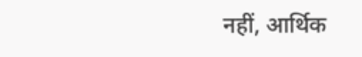नहीं, आर्थिक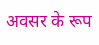अवसर के रूप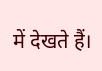में देखते हैं।